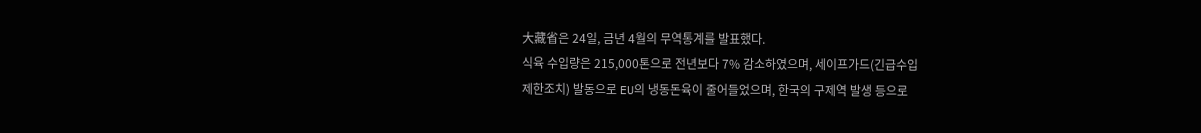大藏省은 24일, 금년 4월의 무역통계를 발표했다.
식육 수입량은 215,000톤으로 전년보다 7% 감소하였으며, 세이프가드(긴급수입
제한조치) 발동으로 EU의 냉동돈육이 줄어들었으며, 한국의 구제역 발생 등으로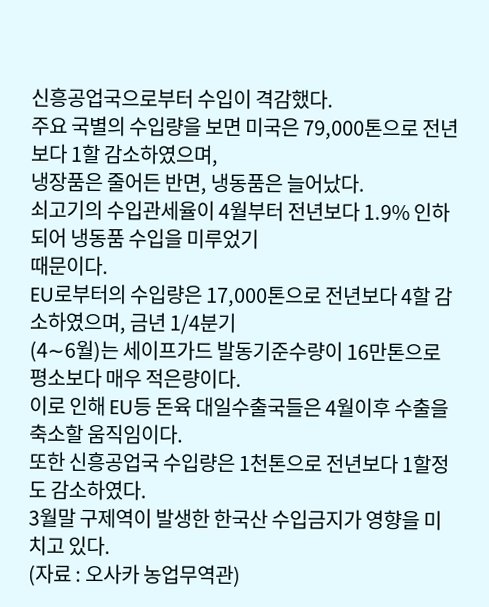신흥공업국으로부터 수입이 격감했다.
주요 국별의 수입량을 보면 미국은 79,000톤으로 전년보다 1할 감소하였으며,
냉장품은 줄어든 반면, 냉동품은 늘어났다.
쇠고기의 수입관세율이 4월부터 전년보다 1.9% 인하되어 냉동품 수입을 미루었기
때문이다.
EU로부터의 수입량은 17,000톤으로 전년보다 4할 감소하였으며, 금년 1/4분기
(4∼6월)는 세이프가드 발동기준수량이 16만톤으로 평소보다 매우 적은량이다.
이로 인해 EU등 돈육 대일수출국들은 4월이후 수출을 축소할 움직임이다.
또한 신흥공업국 수입량은 1천톤으로 전년보다 1할정도 감소하였다.
3월말 구제역이 발생한 한국산 수입금지가 영향을 미치고 있다.
(자료 : 오사카 농업무역관)